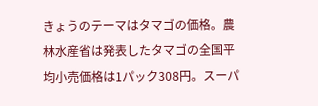きょうのテーマはタマゴの価格。農林水産省は発表したタマゴの全国平均小売価格は1パック308円。スーパ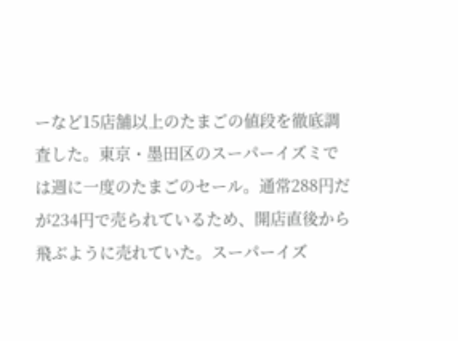ーなど15店舗以上のたまごの値段を徹底調査した。東京・墨田区のスーパーイズミでは週に一度のたまごのセール。通常288円だが234円で売られているため、開店直後から飛ぶように売れていた。スーパーイズ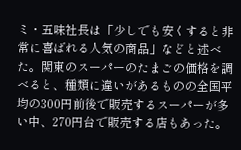ミ・五味社長は「少しでも安くすると非常に喜ばれる人気の商品」などと述べた。関東のスーパーのたまごの価格を調べると、種類に違いがあるものの全国平均の300円前後で販売するスーパーが多い中、270円台で販売する店もあった。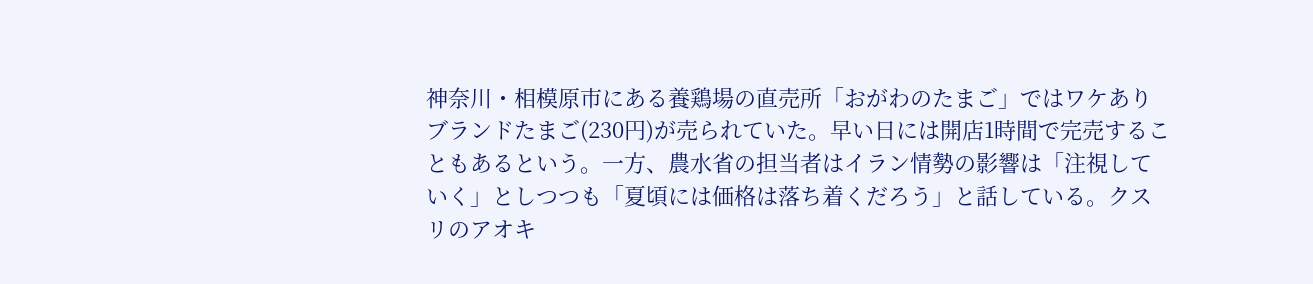神奈川・相模原市にある養鶏場の直売所「おがわのたまご」ではワケありブランドたまご(230円)が売られていた。早い日には開店1時間で完売することもあるという。一方、農水省の担当者はイラン情勢の影響は「注視していく」としつつも「夏頃には価格は落ち着くだろう」と話している。クスリのアオキ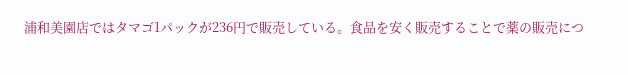浦和美園店ではタマゴ1パックが236円で販売している。食品を安く販売することで薬の販売につ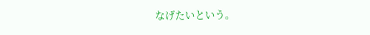なげたいという。